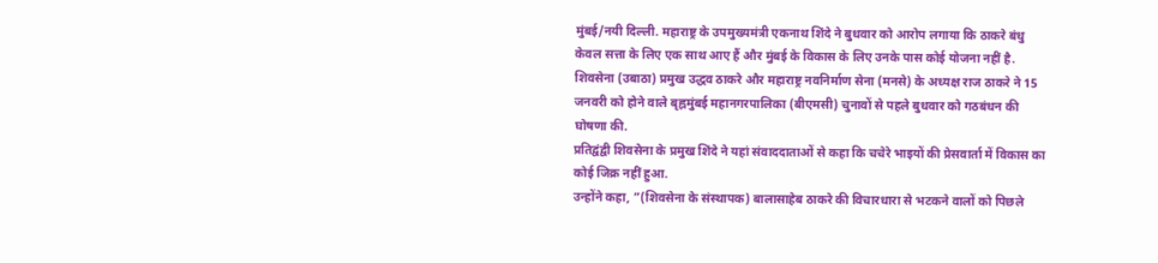मुंबई/नयी दिल्ली. महाराष्ट्र के उपमुख्यमंत्री एकनाथ शिंदे ने बुधवार को आरोप लगाया कि ठाकरे बंधु केवल सत्ता के लिए एक साथ आए हैं और मुंबई के विकास के लिए उनके पास कोई योजना नहीं है. शिवसेना (उबाठा) प्रमुख उद्धव ठाकरे और महाराष्ट्र नवनिर्माण सेना (मनसे) के अध्यक्ष राज ठाकरे ने 15 जनवरी को होने वाले बृह्नमुंबई महानगरपालिका (बीएमसी) चुनावों से पहले बुधवार को गठबंधन की घोषणा की.
प्रतिद्वंद्वी शिवसेना के प्रमुख शिंदे ने यहां संवाददाताओं से कहा कि चचेरे भाइयों की प्रेसवार्ता में विकास का कोई जिक्र नहीं हुआ.
उन्होंने कहा, ”(शिवसेना के संस्थापक) बालासाहेब ठाकरे की विचारधारा से भटकने वालों को पिछले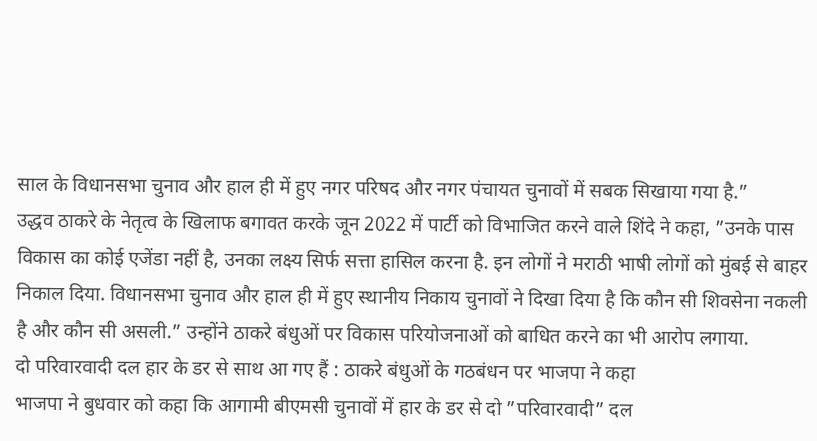साल के विधानसभा चुनाव और हाल ही में हुए नगर परिषद और नगर पंचायत चुनावों में सबक सिखाया गया है.”
उद्धव ठाकरे के नेतृत्व के खिलाफ बगावत करके जून 2022 में पार्टी को विभाजित करने वाले शिंदे ने कहा, ”उनके पास विकास का कोई एजेंडा नहीं है, उनका लक्ष्य सिर्फ सत्ता हासिल करना है. इन लोगों ने मराठी भाषी लोगों को मुंबई से बाहर निकाल दिया. विधानसभा चुनाव और हाल ही में हुए स्थानीय निकाय चुनावों ने दिखा दिया है कि कौन सी शिवसेना नकली है और कौन सी असली.” उन्होंने ठाकरे बंधुओं पर विकास परियोजनाओं को बाधित करने का भी आरोप लगाया.
दो परिवारवादी दल हार के डर से साथ आ गए हैं : ठाकरे बंधुओं के गठबंधन पर भाजपा ने कहा
भाजपा ने बुधवार को कहा कि आगामी बीएमसी चुनावों में हार के डर से दो ”परिवारवादी” दल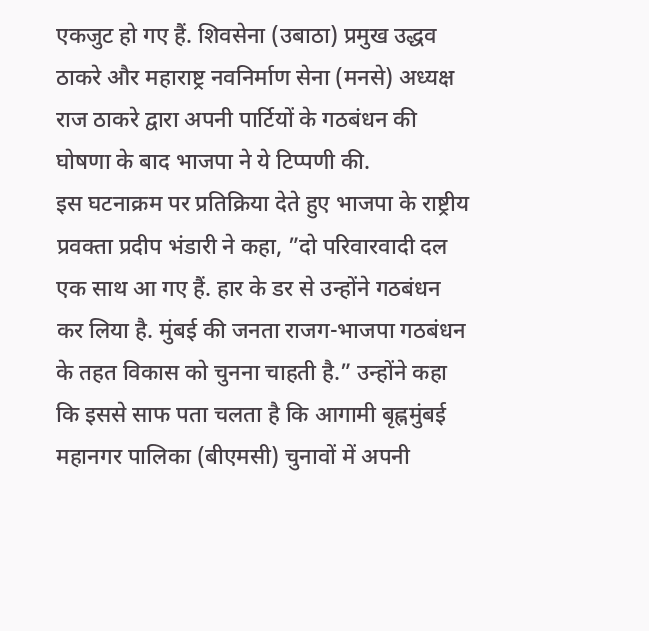एकजुट हो गए हैं. शिवसेना (उबाठा) प्रमुख उद्धव ठाकरे और महाराष्ट्र नवनिर्माण सेना (मनसे) अध्यक्ष राज ठाकरे द्वारा अपनी पार्टियों के गठबंधन की घोषणा के बाद भाजपा ने ये टिप्पणी की.
इस घटनाक्रम पर प्रतिक्रिया देते हुए भाजपा के राष्ट्रीय प्रवक्ता प्रदीप भंडारी ने कहा, ”दो परिवारवादी दल एक साथ आ गए हैं. हार के डर से उन्होंने गठबंधन कर लिया है. मुंबई की जनता राजग-भाजपा गठबंधन के तहत विकास को चुनना चाहती है.” उन्होंने कहा कि इससे साफ पता चलता है कि आगामी बृह्नमुंबई महानगर पालिका (बीएमसी) चुनावों में अपनी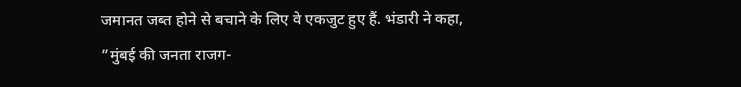जमानत जब्त होने से बचाने के लिए वे एकजुट हुए हैं. भंडारी ने कहा, ”मुंबई की जनता राजग-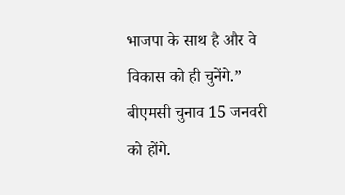भाजपा के साथ है और वे विकास को ही चुनेंगे.” बीएमसी चुनाव 15 जनवरी को होंगे.